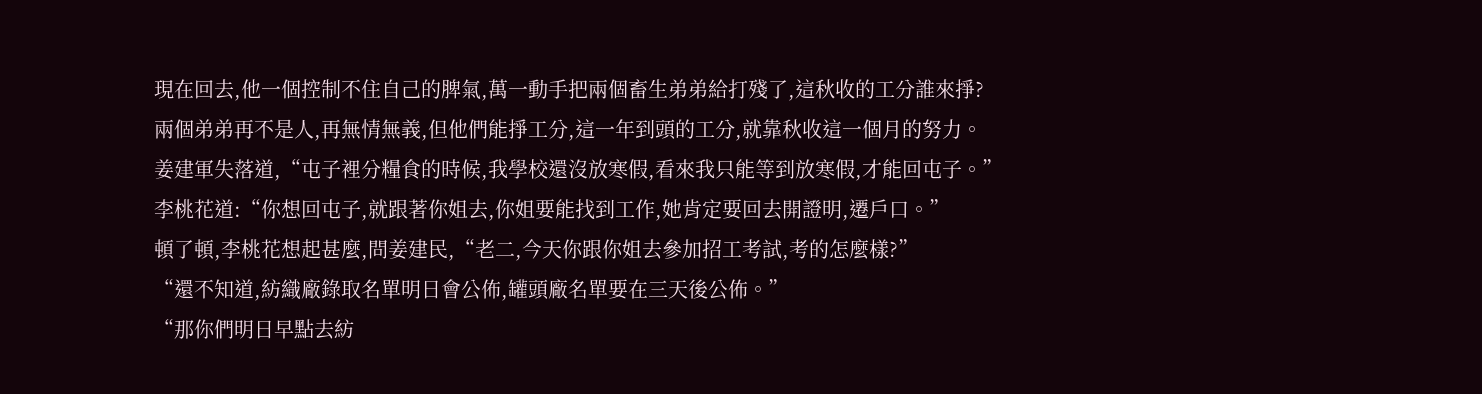現在回去,他一個控制不住自己的脾氣,萬一動手把兩個畜生弟弟給打殘了,這秋收的工分誰來掙?
兩個弟弟再不是人,再無情無義,但他們能掙工分,這一年到頭的工分,就靠秋收這一個月的努力。
姜建軍失落道,“屯子裡分糧食的時候,我學校還沒放寒假,看來我只能等到放寒假,才能回屯子。”
李桃花道:“你想回屯子,就跟著你姐去,你姐要能找到工作,她肯定要回去開證明,遷戶口。”
頓了頓,李桃花想起甚麼,問姜建民,“老二,今天你跟你姐去參加招工考試,考的怎麼樣?”
“還不知道,紡織廠錄取名單明日會公佈,罐頭廠名單要在三天後公佈。”
“那你們明日早點去紡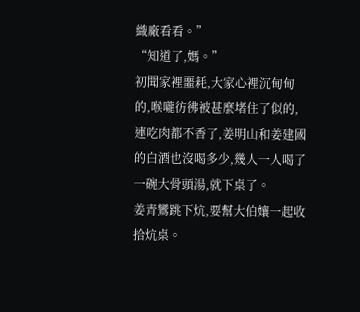織廠看看。”
“知道了,媽。”
初聞家裡噩耗,大家心裡沉甸甸的,喉嚨彷彿被甚麼堵住了似的,連吃肉都不香了,姜明山和姜建國的白酒也沒喝多少,幾人一人喝了一碗大骨頭湯,就下桌了。
姜青鸞跳下炕,要幫大伯孃一起收拾炕桌。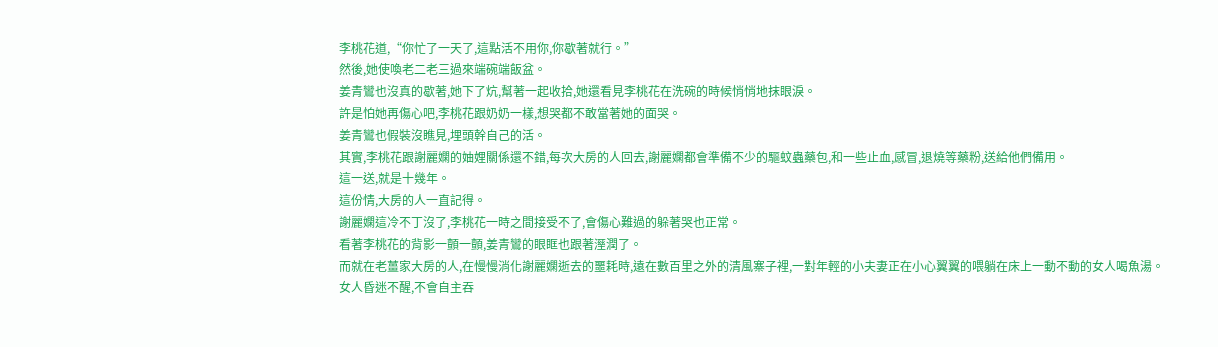李桃花道,“你忙了一天了,這點活不用你,你歇著就行。”
然後,她使喚老二老三過來端碗端飯盆。
姜青鸞也沒真的歇著,她下了炕,幫著一起收拾,她還看見李桃花在洗碗的時候悄悄地抹眼淚。
許是怕她再傷心吧,李桃花跟奶奶一樣,想哭都不敢當著她的面哭。
姜青鸞也假裝沒瞧見,埋頭幹自己的活。
其實,李桃花跟謝麗嫻的妯娌關係還不錯,每次大房的人回去,謝麗嫻都會準備不少的驅蚊蟲藥包,和一些止血,感冒,退燒等藥粉,送給他們備用。
這一送,就是十幾年。
這份情,大房的人一直記得。
謝麗嫻這冷不丁沒了,李桃花一時之間接受不了,會傷心難過的躲著哭也正常。
看著李桃花的背影一顫一顫,姜青鸞的眼眶也跟著溼潤了。
而就在老薑家大房的人,在慢慢消化謝麗嫻逝去的噩耗時,遠在數百里之外的清風寨子裡,一對年輕的小夫妻正在小心翼翼的喂躺在床上一動不動的女人喝魚湯。
女人昏迷不醒,不會自主吞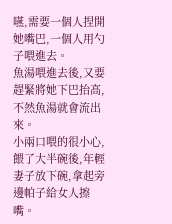嚥,需要一個人捏開她嘴巴,一個人用勺子喂進去。
魚湯喂進去後,又要趕緊將她下巴抬高,不然魚湯就會流出來。
小兩口喂的很小心,餵了大半碗後,年輕妻子放下碗,拿起旁邊帕子給女人擦嘴。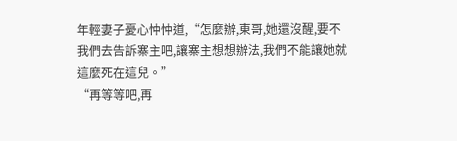年輕妻子憂心忡忡道,“怎麼辦,東哥,她還沒醒,要不我們去告訴寨主吧,讓寨主想想辦法,我們不能讓她就這麼死在這兒。”
“再等等吧,再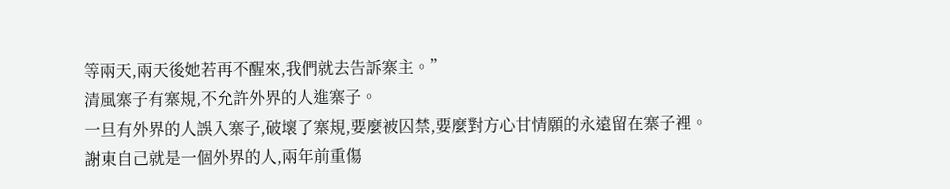等兩天,兩天後她若再不醒來,我們就去告訴寨主。”
清風寨子有寨規,不允許外界的人進寨子。
一旦有外界的人誤入寨子,破壞了寨規,要麼被囚禁,要麼對方心甘情願的永遠留在寨子裡。
謝東自己就是一個外界的人,兩年前重傷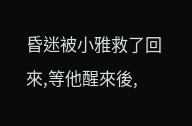昏迷被小雅救了回來,等他醒來後,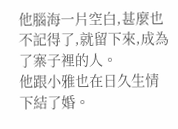他腦海一片空白,甚麼也不記得了,就留下來,成為了寨子裡的人。
他跟小雅也在日久生情下結了婚。